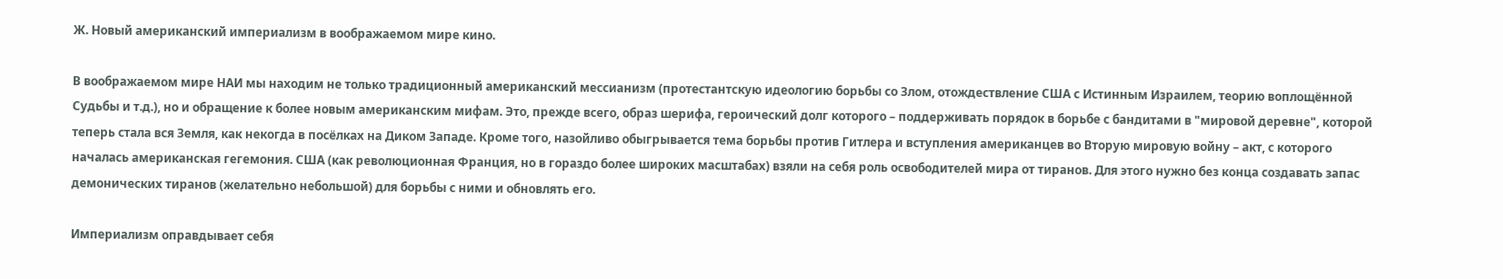Ж. Новый американский империализм в воображаемом мире кино.

В воображаемом мире НАИ мы находим не только традиционный американский мессианизм (протестантскую идеологию борьбы со Злом, отождествление США с Истинным Израилем, теорию воплощённой Судьбы и т.д.), но и обращение к более новым американским мифам. Это, прежде всего, образ шерифа, героический долг которого – поддерживать порядок в борьбе с бандитами в "мировой деревне", которой теперь стала вся Земля, как некогда в посёлках на Диком Западе. Кроме того, назойливо обыгрывается тема борьбы против Гитлера и вступления американцев во Вторую мировую войну – акт, с которого началась американская гегемония. США (как революционная Франция, но в гораздо более широких масштабах) взяли на себя роль освободителей мира от тиранов. Для этого нужно без конца создавать запас демонических тиранов (желательно небольшой) для борьбы с ними и обновлять его.

Империализм оправдывает себя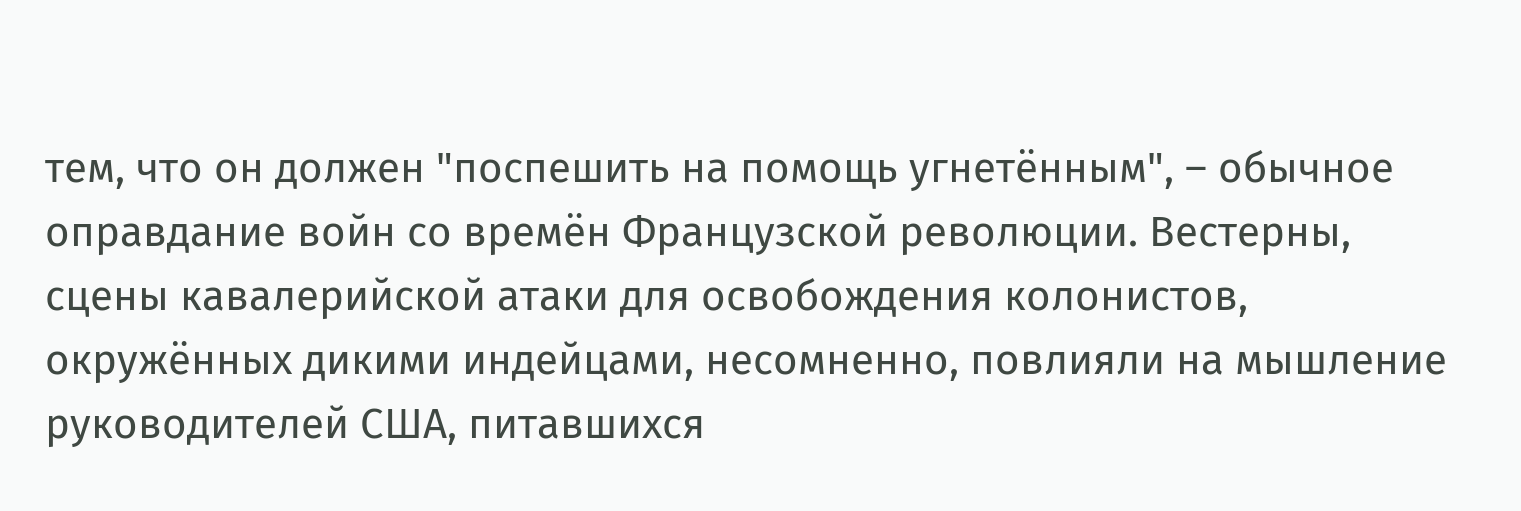тем, что он должен "поспешить на помощь угнетённым", – обычное оправдание войн со времён Французской революции. Вестерны, сцены кавалерийской атаки для освобождения колонистов, окружённых дикими индейцами, несомненно, повлияли на мышление руководителей США, питавшихся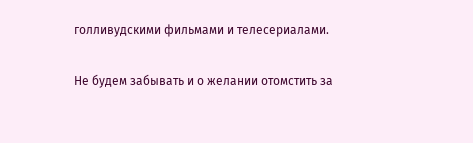голливудскими фильмами и телесериалами.

Не будем забывать и о желании отомстить за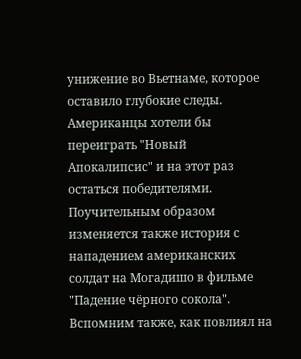унижение во Вьетнаме, которое оставило глубокие следы. Американцы хотели бы переиграть "Новый Апокалипсис" и на этот раз остаться победителями. Поучительным образом изменяется также история с нападением американских солдат на Могадишо в фильме "Падение чёрного сокола". Вспомним также, как повлиял на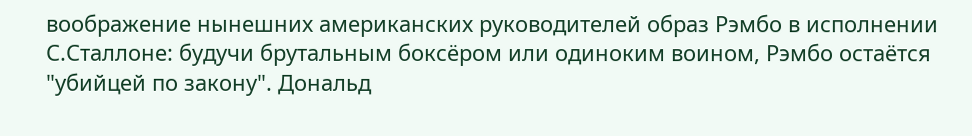воображение нынешних американских руководителей образ Рэмбо в исполнении С.Сталлоне: будучи брутальным боксёром или одиноким воином, Рэмбо остаётся "убийцей по закону". Дональд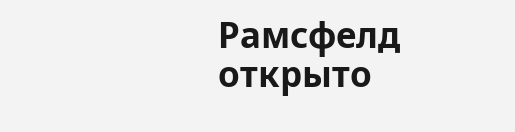Рамсфелд открыто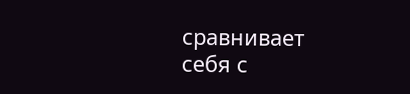сравнивает себя с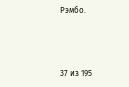Рэмбо.



37 из 195